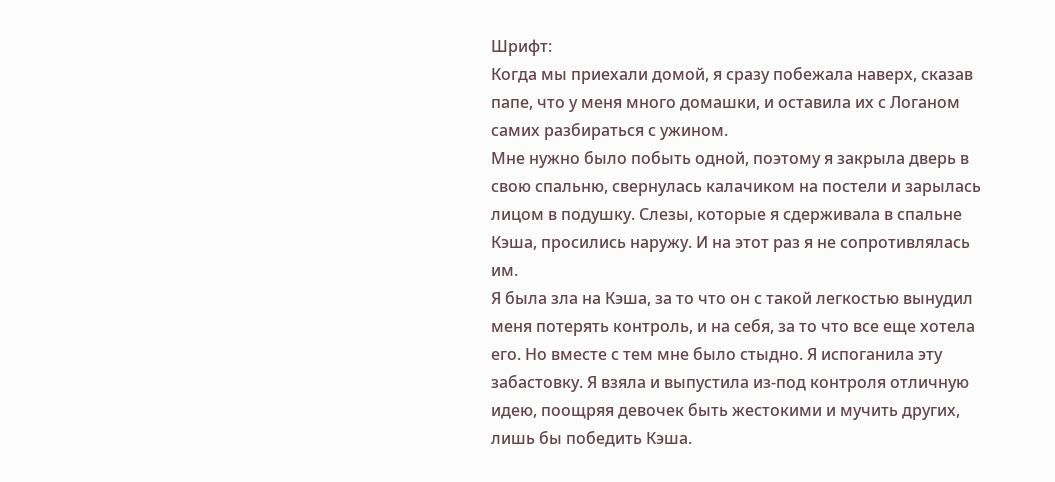Шрифт:
Когда мы приехали домой, я сразу побежала наверх, сказав папе, что у меня много домашки, и оставила их с Логаном самих разбираться с ужином.
Мне нужно было побыть одной, поэтому я закрыла дверь в свою спальню, свернулась калачиком на постели и зарылась лицом в подушку. Слезы, которые я сдерживала в спальне Кэша, просились наружу. И на этот раз я не сопротивлялась им.
Я была зла на Кэша, за то что он с такой легкостью вынудил меня потерять контроль, и на себя, за то что все еще хотела его. Но вместе с тем мне было стыдно. Я испоганила эту забастовку. Я взяла и выпустила из-под контроля отличную идею, поощряя девочек быть жестокими и мучить других, лишь бы победить Кэша.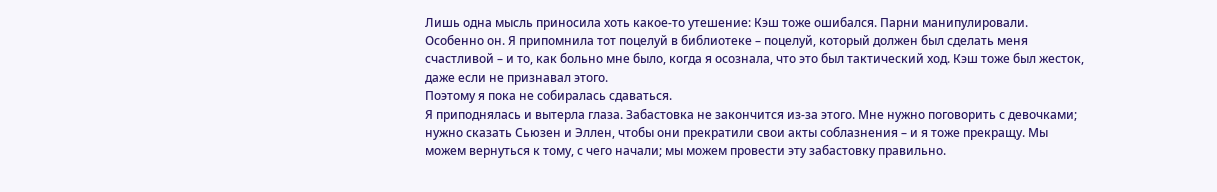Лишь одна мысль приносила хоть какое-то утешение: Кэш тоже ошибался. Парни манипулировали. Особенно он. Я припомнила тот поцелуй в библиотеке – поцелуй, который должен был сделать меня счастливой – и то, как больно мне было, когда я осознала, что это был тактический ход. Кэш тоже был жесток, даже если не признавал этого.
Поэтому я пока не собиралась сдаваться.
Я приподнялась и вытерла глаза. Забастовка не закончится из-за этого. Мне нужно поговорить с девочками; нужно сказать Сьюзен и Эллен, чтобы они прекратили свои акты соблазнения – и я тоже прекращу. Мы можем вернуться к тому, с чего начали; мы можем провести эту забастовку правильно.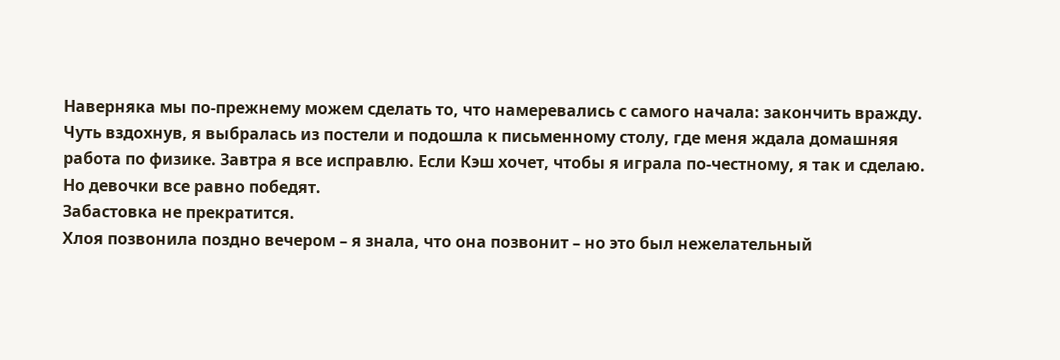Наверняка мы по-прежнему можем сделать то, что намеревались с самого начала: закончить вражду.
Чуть вздохнув, я выбралась из постели и подошла к письменному столу, где меня ждала домашняя работа по физике. Завтра я все исправлю. Если Кэш хочет, чтобы я играла по-честному, я так и сделаю. Но девочки все равно победят.
Забастовка не прекратится.
Хлоя позвонила поздно вечером – я знала, что она позвонит – но это был нежелательный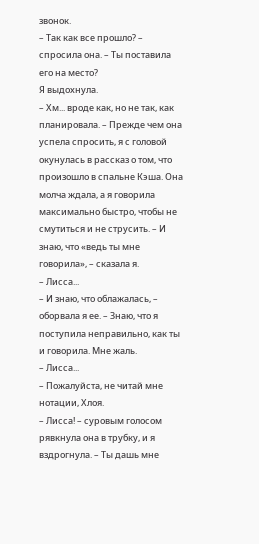звонок.
– Так как все прошло? – спросила она. – Ты поставила его на место?
Я выдохнула.
– Хм... вроде как, но не так, как планировала. – Прежде чем она успела спросить, я с головой окунулась в рассказ о том, что произошло в спальне Кэша. Она молча ждала, а я говорила максимально быстро, чтобы не смутиться и не струсить. – И знаю, что «ведь ты мне говорила», – сказала я.
– Лисса...
– И знаю, что облажалась, – оборвала я ее. – Знаю, что я поступила неправильно, как ты и говорила. Мне жаль.
– Лисса...
– Пожалуйста, не читай мне нотации, Хлоя.
– Лисса! – суровым голосом рявкнула она в трубку, и я вздрогнула. – Ты дашь мне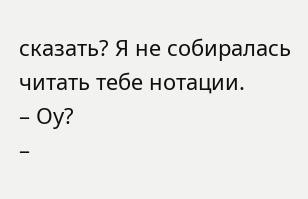сказать? Я не собиралась читать тебе нотации.
– Оу?
–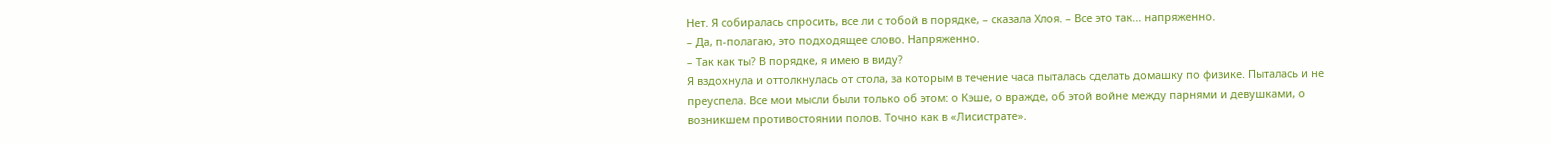Нет. Я собиралась спросить, все ли с тобой в порядке, – сказала Хлоя. – Все это так... напряженно.
– Да, п-полагаю, это подходящее слово. Напряженно.
– Так как ты? В порядке, я имею в виду?
Я вздохнула и оттолкнулась от стола, за которым в течение часа пыталась сделать домашку по физике. Пыталась и не преуспела. Все мои мысли были только об этом: о Кэше, о вражде, об этой войне между парнями и девушками, о возникшем противостоянии полов. Точно как в «Лисистрате».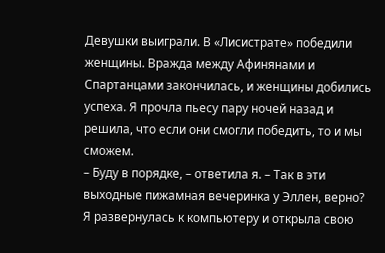Девушки выиграли. В «Лисистрате» победили женщины. Вражда между Афинянами и Спартанцами закончилась, и женщины добились успеха. Я прочла пьесу пару ночей назад и решила, что если они смогли победить, то и мы сможем.
– Буду в порядке, – ответила я. – Так в эти выходные пижамная вечеринка у Эллен, верно?
Я развернулась к компьютеру и открыла свою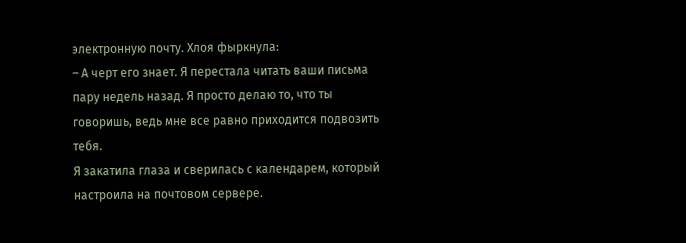электронную почту. Хлоя фыркнула:
– А черт его знает. Я перестала читать ваши письма пару недель назад. Я просто делаю то, что ты говоришь, ведь мне все равно приходится подвозить тебя.
Я закатила глаза и сверилась с календарем, который настроила на почтовом сервере.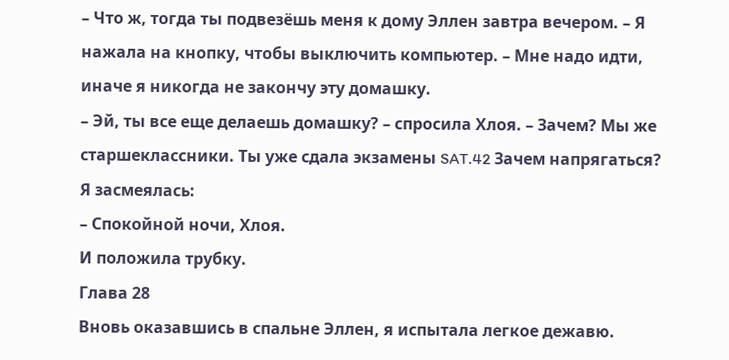– Что ж, тогда ты подвезёшь меня к дому Эллен завтра вечером. – Я нажала на кнопку, чтобы выключить компьютер. – Мне надо идти, иначе я никогда не закончу эту домашку.
– Эй, ты все еще делаешь домашку? – спросила Хлоя. – Зачем? Мы же старшеклассники. Ты уже сдала экзамены SAT.42 Зачем напрягаться?
Я засмеялась:
– Спокойной ночи, Хлоя.
И положила трубку.
Глава 28
Вновь оказавшись в спальне Эллен, я испытала легкое дежавю.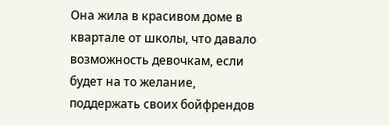Она жила в красивом доме в квартале от школы, что давало возможность девочкам, если будет на то желание, поддержать своих бойфрендов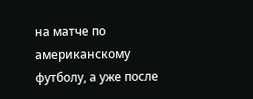на матче по американскому футболу, а уже после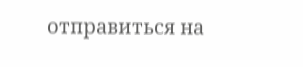отправиться на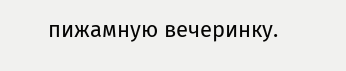пижамную вечеринку.